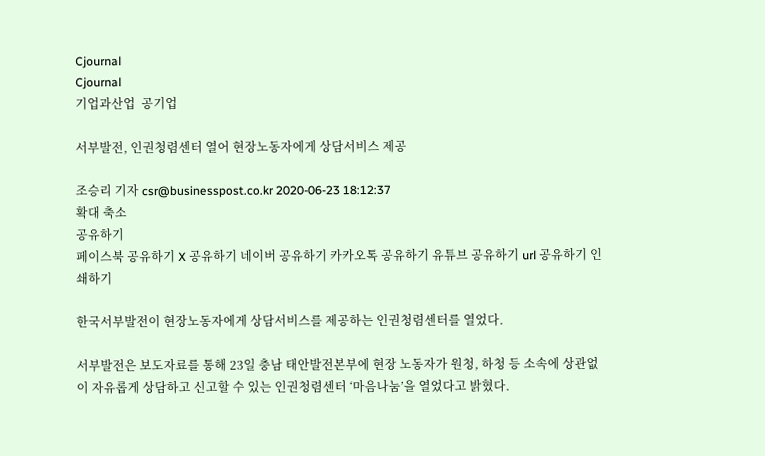Cjournal
Cjournal
기업과산업  공기업

서부발전, 인권청렴센터 열어 현장노동자에게 상담서비스 제공

조승리 기자 csr@businesspost.co.kr 2020-06-23 18:12:37
확대 축소
공유하기
페이스북 공유하기 X 공유하기 네이버 공유하기 카카오톡 공유하기 유튜브 공유하기 url 공유하기 인쇄하기

한국서부발전이 현장노동자에게 상담서비스를 제공하는 인권청렴센터를 열었다.

서부발전은 보도자료를 통해 23일 충남 태안발전본부에 현장 노동자가 원청, 하청 등 소속에 상관없이 자유롭게 상담하고 신고할 수 있는 인권청렴센터 ‘마음나눔’을 열었다고 밝혔다.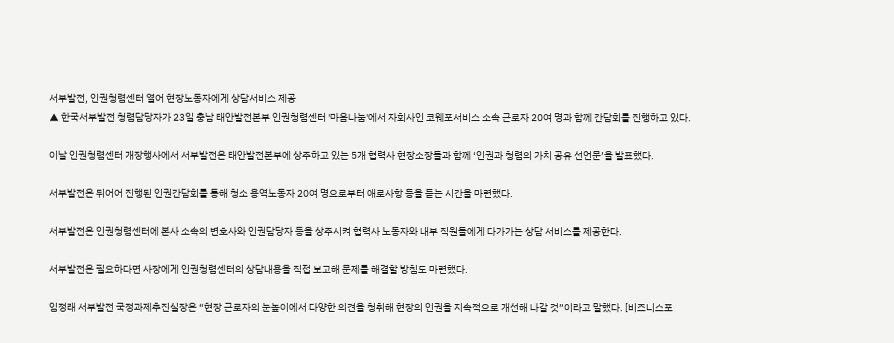서부발전, 인권청렴센터 열어 현장노동자에게 상담서비스 제공
▲ 한국서부발전 청렴담당자가 23일 충남 태안발전본부 인권청렴센터 '마음나눔'에서 자회사인 코웨포서비스 소속 근로자 20여 명과 함께 간담회를 진행하고 있다.

이날 인권청렴센터 개장행사에서 서부발전은 태안발전본부에 상주하고 있는 5개 협력사 현장소장들과 함께 ‘인권과 청렴의 가치 공유 선언문’을 발표했다.

서부발전은 뒤어어 진행된 인권간담회를 통해 청소 용역노동자 20여 명으로부터 애로사항 등을 듣는 시간을 마련했다.

서부발전은 인권청렴센터에 본사 소속의 변호사와 인권담당자 등을 상주시켜 협력사 노동자와 내부 직원들에게 다가가는 상담 서비스를 제공한다.

서부발전은 필요하다면 사장에게 인권청렴센터의 상담내용을 직접 보고해 문제를 해결할 방침도 마련했다.

임정래 서부발전 국정과제추진실장은 “현장 근로자의 눈높이에서 다양한 의견을 청취해 현장의 인권을 지속적으로 개선해 나갈 것”이라고 말했다. [비즈니스포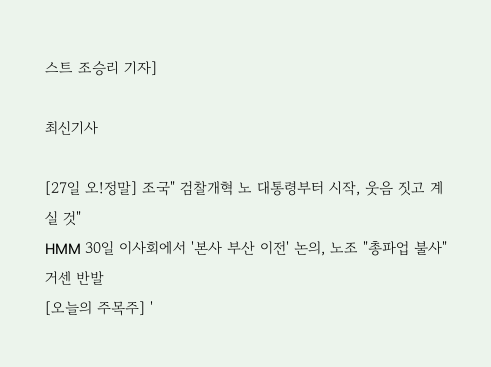스트 조승리 기자]

최신기사

[27일 오!정말] 조국" 검찰개혁 노 대통령부터 시작, 웃음 짓고 계실 것"
HMM 30일 이사회에서 '본사 부산 이전' 논의, 노조 "총파업 불사" 거센 반발
[오늘의 주목주] '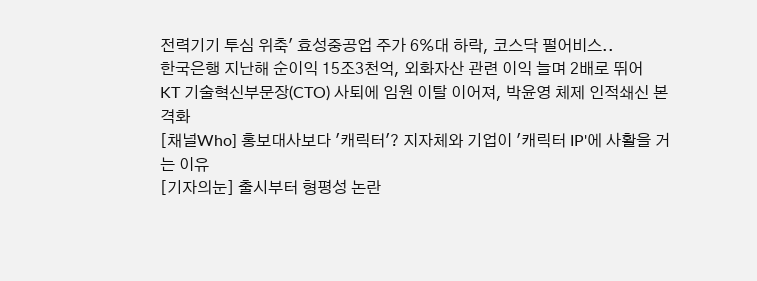전력기기 투심 위축' 효성중공업 주가 6%대 하락, 코스닥 펄어비스..
한국은행 지난해 순이익 15조3천억, 외화자산 관련 이익 늘며 2배로 뛰어
KT 기술혁신부문장(CTO) 사퇴에 임원 이탈 이어져, 박윤영 체제 인적쇄신 본격화
[채널Who] 홍보대사보다 '캐릭터'? 지자체와 기업이 '캐릭터 IP'에 사활을 거는 이유
[기자의눈] 출시부터 형평성 논란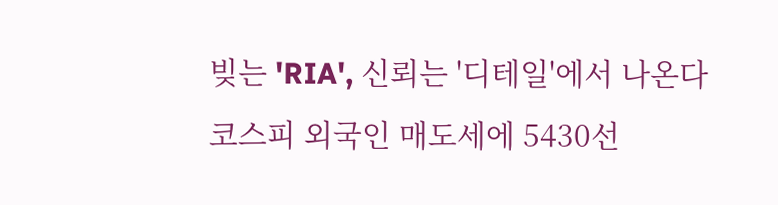빚는 'RIA', 신뢰는 '디테일'에서 나온다
코스피 외국인 매도세에 5430선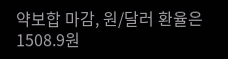약보합 마감, 원/달러 환율은 1508.9원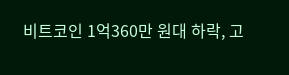비트코인 1억360만 원대 하락, 고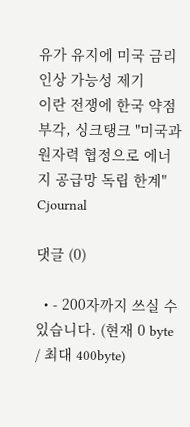유가 유지에 미국 금리인상 가능성 제기
이란 전쟁에 한국 약점 부각, 싱크탱크 "미국과 원자력 협정으로 에너지 공급망 독립 한계"
Cjournal

댓글 (0)

  • - 200자까지 쓰실 수 있습니다. (현재 0 byte / 최대 400byte)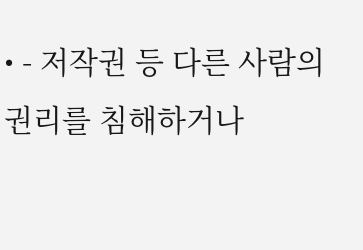• - 저작권 등 다른 사람의 권리를 침해하거나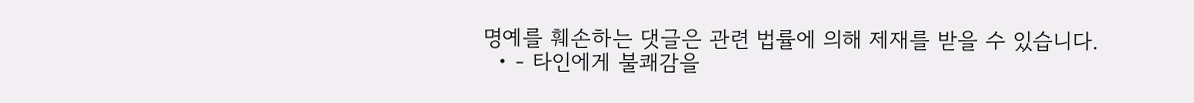명예를 훼손하는 댓글은 관련 법률에 의해 제재를 받을 수 있습니다.
  • - 타인에게 불쾌감을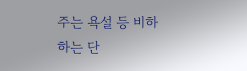주는 욕설 등 비하하는 단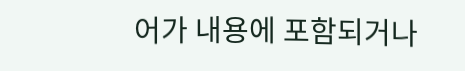어가 내용에 포함되거나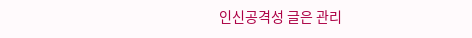인신공격성 글은 관리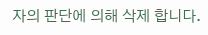자의 판단에 의해 삭제 합니다.